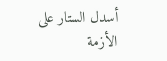أسدل الستار على الأزمة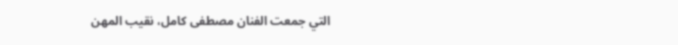التي جمعت الفنان مصطفى كامل، نقيب المهن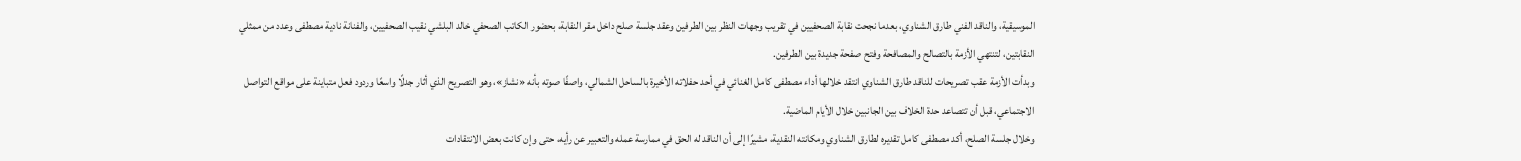الموسيقية، والناقد الفني طارق الشناوي، بعدما نجحت نقابة الصحفيين في تقريب وجهات النظر بين الطرفين وعقد جلسة صلح داخل مقر النقابة، بحضور الكاتب الصحفي خالد البلشي نقيب الصحفيين، والفنانة نادية مصطفى وعدد من ممثلي النقابتين، لتنتهي الأزمة بالتصالح والمصافحة وفتح صفحة جديدة بين الطرفين.
وبدأت الأزمة عقب تصريحات للناقد طارق الشناوي انتقد خلالها أداء مصطفى كامل الغنائي في أحد حفلاته الأخيرة بالساحل الشمالي، واصفًا صوته بأنه «نشاز»، وهو التصريح الذي أثار جدلًا واسعًا وردود فعل متباينة على مواقع التواصل الاجتماعي، قبل أن تتصاعد حدة الخلاف بين الجانبين خلال الأيام الماضية.
وخلال جلسة الصلح، أكد مصطفى كامل تقديره لطارق الشناوي ومكانته النقدية، مشيرًا إلى أن الناقد له الحق في ممارسة عمله والتعبير عن رأيه، حتى وإن كانت بعض الانتقادات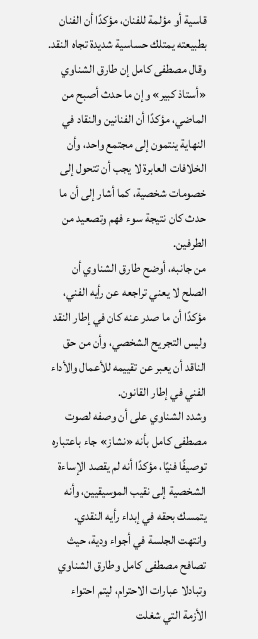قاسية أو مؤلمة للفنان، مؤكدًا أن الفنان بطبيعته يمتلك حساسية شديدة تجاه النقد.
وقال مصطفى كامل إن طارق الشناوي «أستاذ كبير» وإن ما حدث أصبح من الماضي، مؤكدًا أن الفنانين والنقاد في النهاية ينتمون إلى مجتمع واحد، وأن الخلافات العابرة لا يجب أن تتحول إلى خصومات شخصية، كما أشار إلى أن ما حدث كان نتيجة سوء فهم وتصعيد من الطرفين.
من جانبه، أوضح طارق الشناوي أن الصلح لا يعني تراجعه عن رأيه الفني، مؤكدًا أن ما صدر عنه كان في إطار النقد وليس التجريح الشخصي، وأن من حق الناقد أن يعبر عن تقييمه للأعمال والأداء الفني في إطار القانون.
وشدد الشناوي على أن وصفه لصوت مصطفى كامل بأنه «نشاز» جاء باعتباره توصيفًا فنيًا، مؤكدًا أنه لم يقصد الإساءة الشخصية إلى نقيب الموسيقيين، وأنه يتمسك بحقه في إبداء رأيه النقدي.
وانتهت الجلسة في أجواء ودية، حيث تصافح مصطفى كامل وطارق الشناوي وتبادلا عبارات الاحترام، ليتم احتواء الأزمة التي شغلت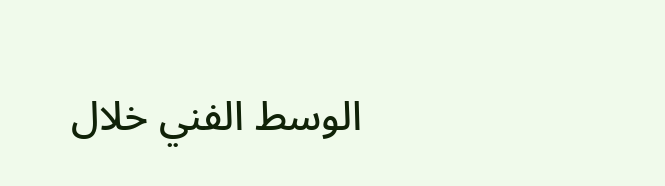الوسط الفني خلال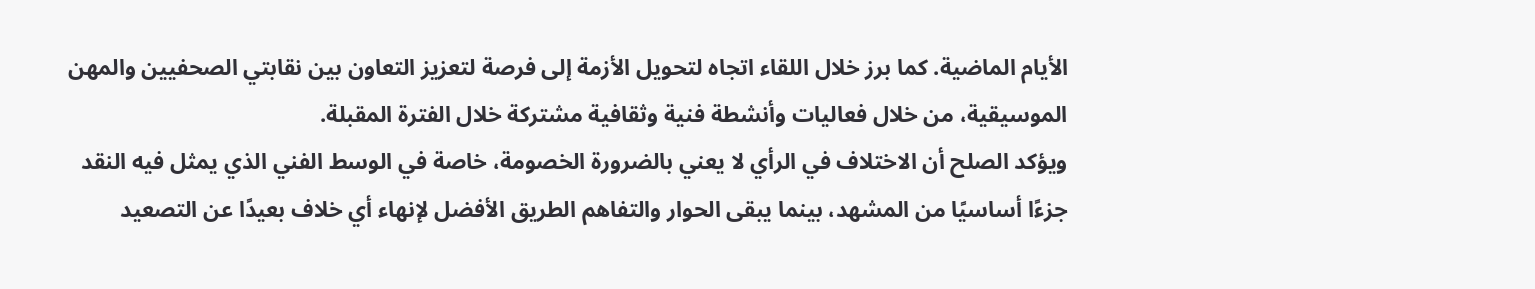الأيام الماضية. كما برز خلال اللقاء اتجاه لتحويل الأزمة إلى فرصة لتعزيز التعاون بين نقابتي الصحفيين والمهن الموسيقية، من خلال فعاليات وأنشطة فنية وثقافية مشتركة خلال الفترة المقبلة.
ويؤكد الصلح أن الاختلاف في الرأي لا يعني بالضرورة الخصومة، خاصة في الوسط الفني الذي يمثل فيه النقد جزءًا أساسيًا من المشهد، بينما يبقى الحوار والتفاهم الطريق الأفضل لإنهاء أي خلاف بعيدًا عن التصعيد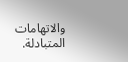والاتهامات المتبادلة.